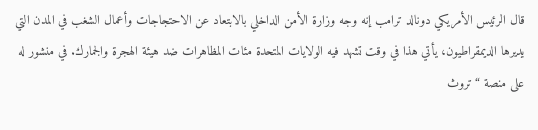قال الرئيس الأمريكي دونالد ترامب إنه وجه وزارة الأمن الداخلي بالابتعاد عن الاحتجاجات وأعمال الشغب في المدن التي يديرها الديمقراطيون، يأتي هذا في وقت تشهد فيه الولايات المتحدة مئات المظاهرات ضد هيئة الهجرة والجمارك. في منشور له على منصة “تروث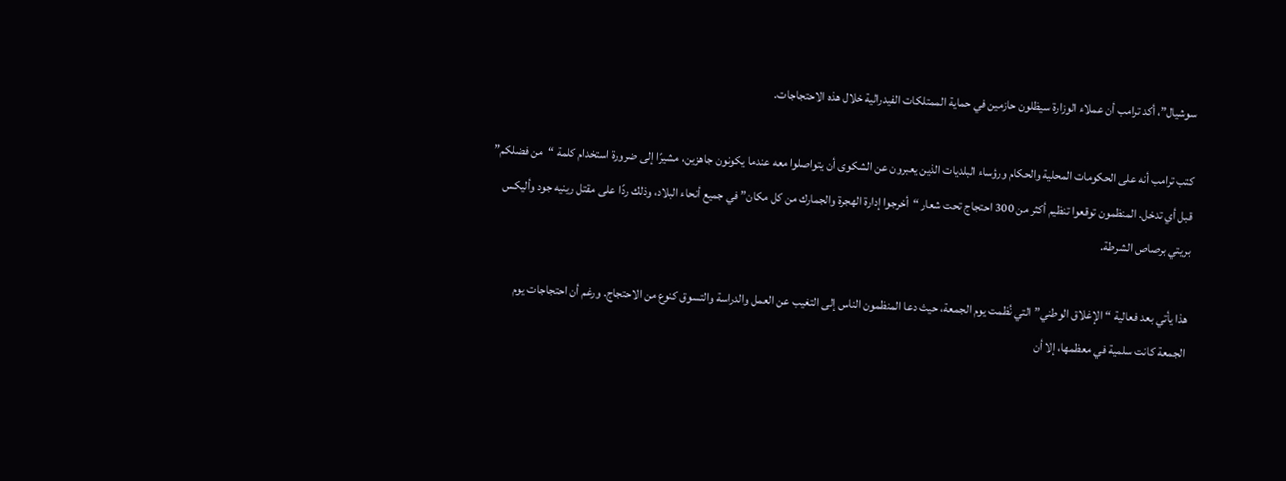سوشيال”، أكد ترامب أن عملاء الوزارة سيظلون حازمين في حماية الممتلكات الفيدرالية خلال هذه الاحتجاجات.

كتب ترامب أنه على الحكومات المحلية والحكام ورؤساء البلديات الذين يعبرون عن الشكوى أن يتواصلوا معه عندما يكونون جاهزين، مشيرًا إلى ضرورة استخدام كلمة “من فضلكم” قبل أي تدخل. المنظمون توقعوا تنظيم أكثر من 300 احتجاج تحت شعار “أخرجوا إدارة الهجرة والجمارك من كل مكان” في جميع أنحاء البلاد، وذلك ردًا على مقتل رينيه جود وأليكس بريتي برصاص الشرطة.

هذا يأتي بعد فعالية “الإغلاق الوطني” التي نُظمت يوم الجمعة، حيث دعا المنظمون الناس إلى التغيب عن العمل والدراسة والتسوق كنوع من الاحتجاج. ورغم أن احتجاجات يوم الجمعة كانت سلمية في معظمها، إلا أن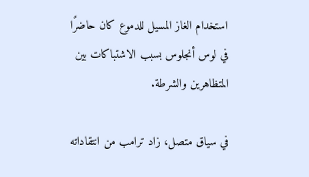استخدام الغاز المسيل للدموع كان حاضرًا في لوس أنجلوس بسبب الاشتباكات بين المتظاهرين والشرطة.

في سياق متصل، زاد ترامب من انتقاداته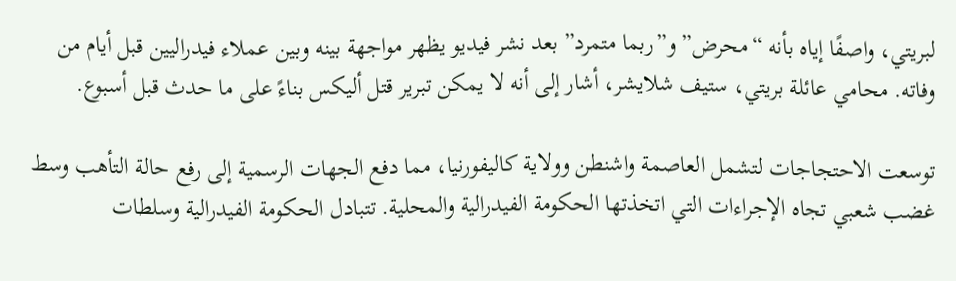لبريتي، واصفًا إياه بأنه “محرض” و”ربما متمرد” بعد نشر فيديو يظهر مواجهة بينه وبين عملاء فيدراليين قبل أيام من وفاته. محامي عائلة بريتي، ستيف شلايشر، أشار إلى أنه لا يمكن تبرير قتل أليكس بناءً على ما حدث قبل أسبوع.

توسعت الاحتجاجات لتشمل العاصمة واشنطن وولاية كاليفورنيا، مما دفع الجهات الرسمية إلى رفع حالة التأهب وسط غضب شعبي تجاه الإجراءات التي اتخذتها الحكومة الفيدرالية والمحلية. تتبادل الحكومة الفيدرالية وسلطات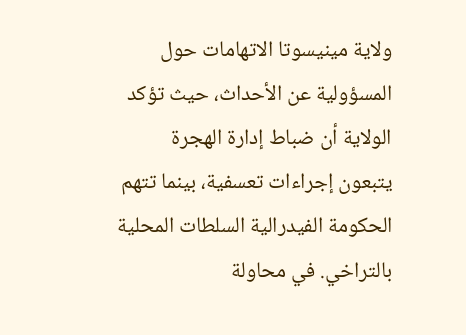ولاية مينيسوتا الاتهامات حول المسؤولية عن الأحداث، حيث تؤكد الولاية أن ضباط إدارة الهجرة يتبعون إجراءات تعسفية، بينما تتهم الحكومة الفيدرالية السلطات المحلية بالتراخي. في محاولة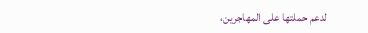لدعم حملتها على المهاجرين،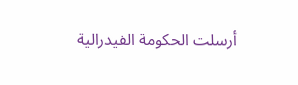أرسلت الحكومة الفيدرالية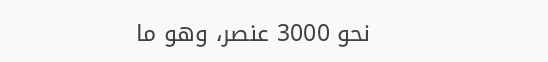نحو 3000 عنصر، وهو ما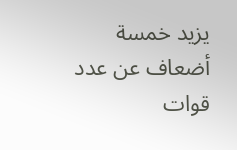يزيد خمسة أضعاف عن عدد قوات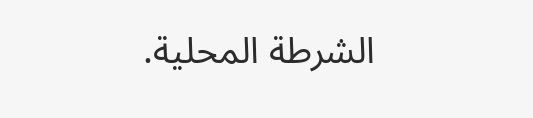الشرطة المحلية.